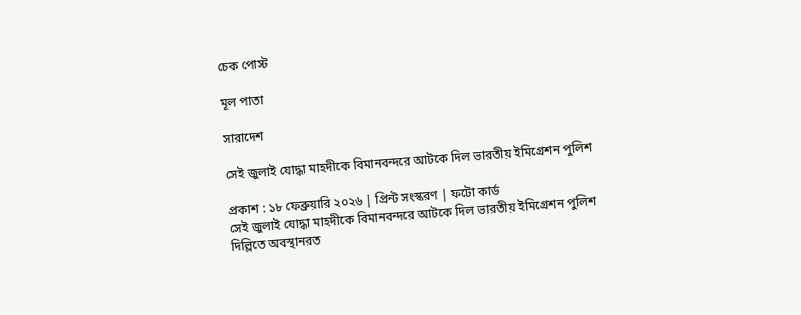চেক পোস্ট

মূল পাতা

সারাদেশ

সেই জুলাই যোদ্ধা মাহদীকে বিমানবন্দরে আটকে দিল ভারতীয় ইমিগ্রেশন পুলিশ

প্রকাশ : ১৮ ফেব্রুয়ারি ২০২৬ | প্রিন্ট সংস্করণ | ফটো কার্ড
সেই জুলাই যোদ্ধা মাহদীকে বিমানবন্দরে আটকে দিল ভারতীয় ইমিগ্রেশন পুলিশ
দিল্লিতে অবস্থানরত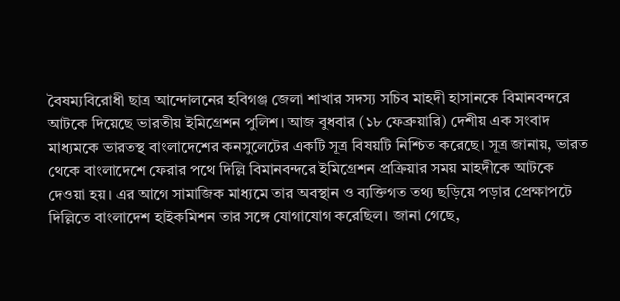বৈষম্যবিরোধী ছাত্র আন্দোলনের হবিগঞ্জ জেলা শাখার সদস্য সচিব মাহদী হাসানকে বিমানবন্দরে আটকে দিয়েছে ভারতীয় ইমিগ্রেশন পুলিশ। আজ বুধবার (১৮ ফেব্রুয়ারি) দেশীয় এক সংবাদ মাধ্যমকে ভারতস্থ বাংলাদেশের কনসুলেটের একটি সূত্র বিষয়টি নিশ্চিত করেছে। সূত্র জানায়, ভারত থেকে বাংলাদেশে ফেরার পথে দিল্লি বিমানবন্দরে ইমিগ্রেশন প্রক্রিয়ার সময় মাহদীকে আটকে দেওয়া হয়। এর আগে সামাজিক মাধ্যমে তার অবস্থান ও ব্যক্তিগত তথ্য ছড়িয়ে পড়ার প্রেক্ষাপটে দিল্লিতে বাংলাদেশ হাইকমিশন তার সঙ্গে যোগাযোগ করেছিল। জানা গেছে,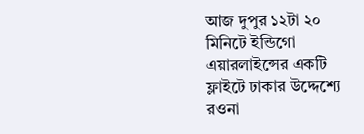আজ দুপুর ১২টা ২০ মিনিটে ইন্ডিগো এয়ারলাইন্সের একটি ফ্লাইটে ঢাকার উদ্দেশ্যে রওনা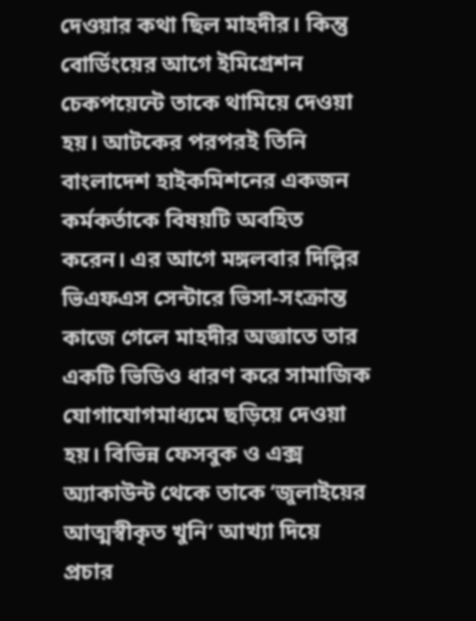দেওয়ার কথা ছিল মাহদীর। কিন্তু বোর্ডিংয়ের আগে ইমিগ্রেশন চেকপয়েন্টে তাকে থামিয়ে দেওয়া হয়। আটকের পরপরই তিনি বাংলাদেশ হাইকমিশনের একজন কর্মকর্তাকে বিষয়টি অবহিত করেন। এর আগে মঙ্গলবার দিল্লির ভিএফএস সেন্টারে ভিসা-সংক্রান্ত কাজে গেলে মাহদীর অজ্ঞাতে তার একটি ভিডিও ধারণ করে সামাজিক যোগাযোগমাধ্যমে ছড়িয়ে দেওয়া হয়। বিভিন্ন ফেসবুক ও এক্স অ্যাকাউন্ট থেকে তাকে ‘জুলাইয়ের আত্মস্বীকৃত খুনি’ আখ্যা দিয়ে প্রচার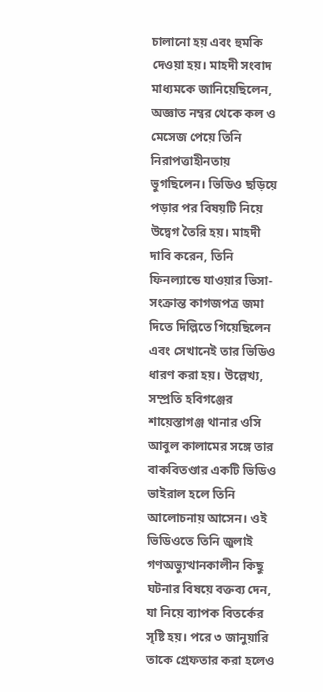চালানো হয় এবং হুমকি দেওয়া হয়। মাহদী সংবাদ মাধ্যমকে জানিয়েছিলেন, অজ্ঞাত নম্বর থেকে কল ও মেসেজ পেয়ে তিনি নিরাপত্তাহীনতায় ভুগছিলেন। ভিডিও ছড়িয়ে পড়ার পর বিষয়টি নিয়ে উদ্বেগ তৈরি হয়। মাহদী দাবি করেন, তিনি ফিনল্যান্ডে যাওয়ার ভিসা-সংক্রান্ত কাগজপত্র জমা দিতে দিল্লিতে গিয়েছিলেন এবং সেখানেই তার ভিডিও ধারণ করা হয়। উল্লেখ্য, সম্প্রতি হবিগঞ্জের শায়েস্তাগঞ্জ থানার ওসি আবুল কালামের সঙ্গে তার বাকবিতণ্ডার একটি ভিডিও ভাইরাল হলে তিনি আলোচনায় আসেন। ওই ভিডিওতে তিনি জুলাই গণঅভ্যুত্থানকালীন কিছু ঘটনার বিষয়ে বক্তব্য দেন, যা নিয়ে ব্যাপক বিতর্কের সৃষ্টি হয়। পরে ৩ জানুয়ারি তাকে গ্রেফতার করা হলেও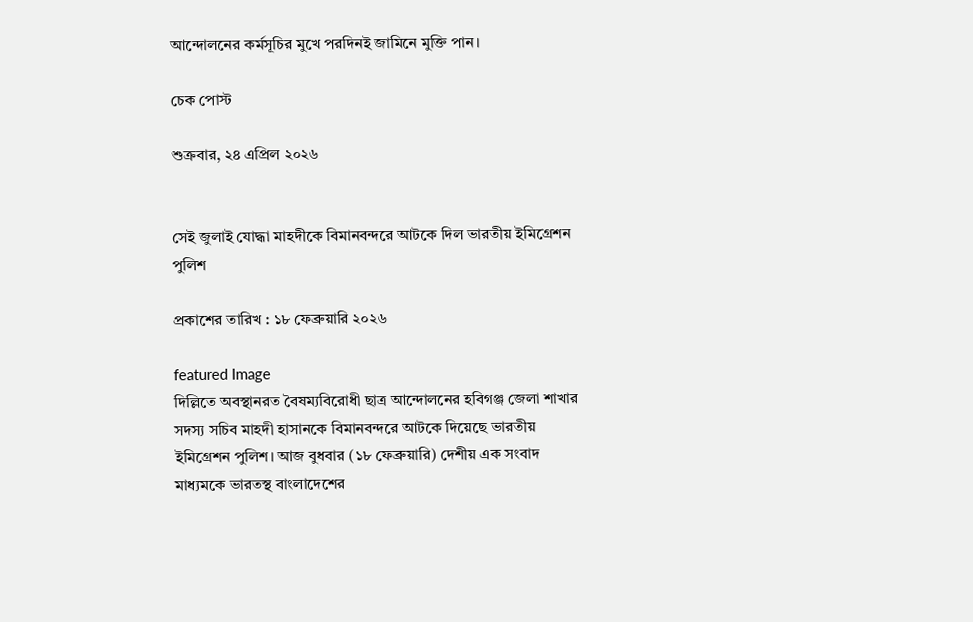আন্দোলনের কর্মসূচির মুখে পরদিনই জামিনে মুক্তি পান।

চেক পোস্ট

শুক্রবার, ২৪ এপ্রিল ২০২৬


সেই জুলাই যোদ্ধা মাহদীকে বিমানবন্দরে আটকে দিল ভারতীয় ইমিগ্রেশন পুলিশ

প্রকাশের তারিখ : ১৮ ফেব্রুয়ারি ২০২৬

featured Image
দিল্লিতে অবস্থানরত বৈষম্যবিরোধী ছাত্র আন্দোলনের হবিগঞ্জ জেলা শাখার সদস্য সচিব মাহদী হাসানকে বিমানবন্দরে আটকে দিয়েছে ভারতীয় ইমিগ্রেশন পুলিশ। আজ বুধবার (১৮ ফেব্রুয়ারি) দেশীয় এক সংবাদ মাধ্যমকে ভারতস্থ বাংলাদেশের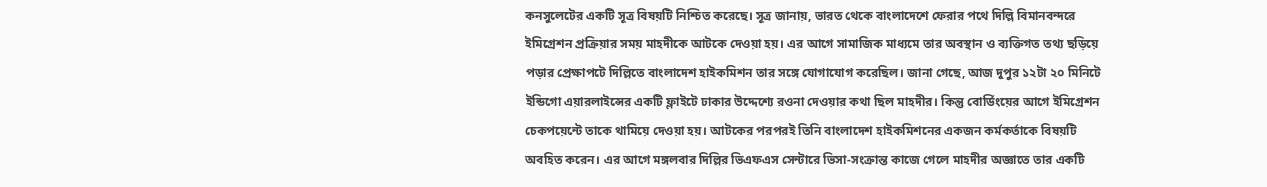কনসুলেটের একটি সূত্র বিষয়টি নিশ্চিত করেছে। সূত্র জানায়, ভারত থেকে বাংলাদেশে ফেরার পথে দিল্লি বিমানবন্দরে ইমিগ্রেশন প্রক্রিয়ার সময় মাহদীকে আটকে দেওয়া হয়। এর আগে সামাজিক মাধ্যমে তার অবস্থান ও ব্যক্তিগত তথ্য ছড়িয়ে পড়ার প্রেক্ষাপটে দিল্লিতে বাংলাদেশ হাইকমিশন তার সঙ্গে যোগাযোগ করেছিল। জানা গেছে, আজ দুপুর ১২টা ২০ মিনিটে ইন্ডিগো এয়ারলাইন্সের একটি ফ্লাইটে ঢাকার উদ্দেশ্যে রওনা দেওয়ার কথা ছিল মাহদীর। কিন্তু বোর্ডিংয়ের আগে ইমিগ্রেশন চেকপয়েন্টে তাকে থামিয়ে দেওয়া হয়। আটকের পরপরই তিনি বাংলাদেশ হাইকমিশনের একজন কর্মকর্তাকে বিষয়টি অবহিত করেন। এর আগে মঙ্গলবার দিল্লির ভিএফএস সেন্টারে ভিসা-সংক্রান্ত কাজে গেলে মাহদীর অজ্ঞাতে তার একটি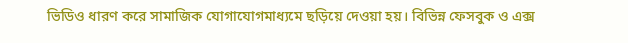ভিডিও ধারণ করে সামাজিক যোগাযোগমাধ্যমে ছড়িয়ে দেওয়া হয়। বিভিন্ন ফেসবুক ও এক্স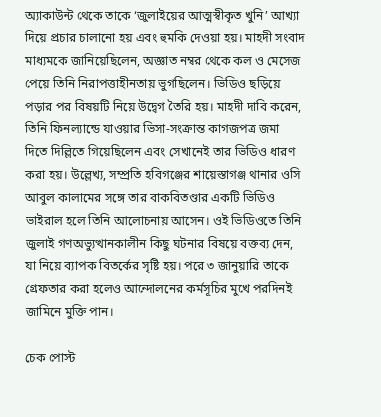অ্যাকাউন্ট থেকে তাকে ‘জুলাইয়ের আত্মস্বীকৃত খুনি’ আখ্যা দিয়ে প্রচার চালানো হয় এবং হুমকি দেওয়া হয়। মাহদী সংবাদ মাধ্যমকে জানিয়েছিলেন, অজ্ঞাত নম্বর থেকে কল ও মেসেজ পেয়ে তিনি নিরাপত্তাহীনতায় ভুগছিলেন। ভিডিও ছড়িয়ে পড়ার পর বিষয়টি নিয়ে উদ্বেগ তৈরি হয়। মাহদী দাবি করেন, তিনি ফিনল্যান্ডে যাওয়ার ভিসা-সংক্রান্ত কাগজপত্র জমা দিতে দিল্লিতে গিয়েছিলেন এবং সেখানেই তার ভিডিও ধারণ করা হয়। উল্লেখ্য, সম্প্রতি হবিগঞ্জের শায়েস্তাগঞ্জ থানার ওসি আবুল কালামের সঙ্গে তার বাকবিতণ্ডার একটি ভিডিও ভাইরাল হলে তিনি আলোচনায় আসেন। ওই ভিডিওতে তিনি জুলাই গণঅভ্যুত্থানকালীন কিছু ঘটনার বিষয়ে বক্তব্য দেন, যা নিয়ে ব্যাপক বিতর্কের সৃষ্টি হয়। পরে ৩ জানুয়ারি তাকে গ্রেফতার করা হলেও আন্দোলনের কর্মসূচির মুখে পরদিনই জামিনে মুক্তি পান।

চেক পোস্ট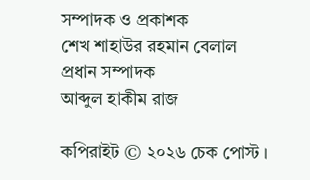সম্পাদক ও প্রকাশক
শেখ শাহাউর রহমান বেলাল
প্রধান সম্পাদক
আব্দুল হাকীম রাজ

কপিরাইট © ২০২৬ চেক পোস্ট ।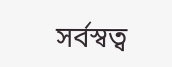সর্বস্বত্ব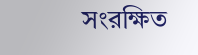সংরক্ষিত